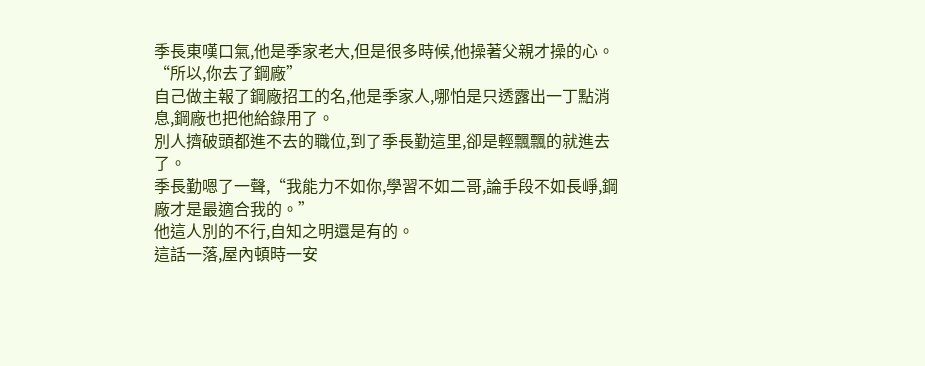季長東嘆口氣,他是季家老大,但是很多時候,他操著父親才操的心。
“所以,你去了鋼廠”
自己做主報了鋼廠招工的名,他是季家人,哪怕是只透露出一丁點消息,鋼廠也把他給錄用了。
別人擠破頭都進不去的職位,到了季長勤這里,卻是輕飄飄的就進去了。
季長勤嗯了一聲,“我能力不如你,學習不如二哥,論手段不如長崢,鋼廠才是最適合我的。”
他這人別的不行,自知之明還是有的。
這話一落,屋內頓時一安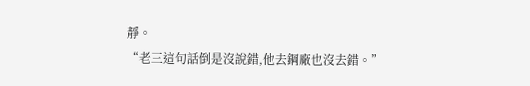靜。
“老三這句話倒是沒說錯,他去鋼廠也沒去錯。”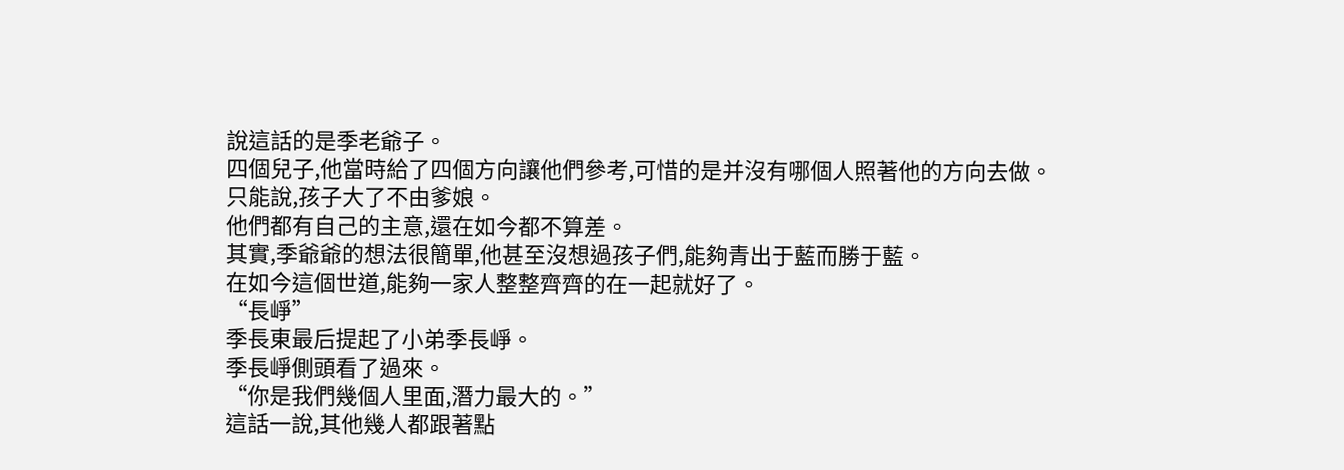說這話的是季老爺子。
四個兒子,他當時給了四個方向讓他們參考,可惜的是并沒有哪個人照著他的方向去做。
只能說,孩子大了不由爹娘。
他們都有自己的主意,還在如今都不算差。
其實,季爺爺的想法很簡單,他甚至沒想過孩子們,能夠青出于藍而勝于藍。
在如今這個世道,能夠一家人整整齊齊的在一起就好了。
“長崢”
季長東最后提起了小弟季長崢。
季長崢側頭看了過來。
“你是我們幾個人里面,潛力最大的。”
這話一說,其他幾人都跟著點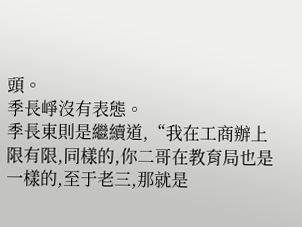頭。
季長崢沒有表態。
季長東則是繼續道,“我在工商辦上限有限,同樣的,你二哥在教育局也是一樣的,至于老三,那就是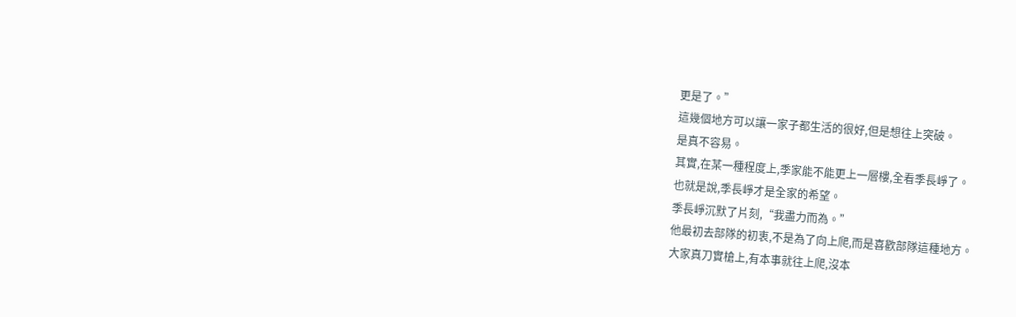更是了。”
這幾個地方可以讓一家子都生活的很好,但是想往上突破。
是真不容易。
其實,在某一種程度上,季家能不能更上一層樓,全看季長崢了。
也就是說,季長崢才是全家的希望。
季長崢沉默了片刻,“我盡力而為。”
他最初去部隊的初衷,不是為了向上爬,而是喜歡部隊這種地方。
大家真刀實槍上,有本事就往上爬,沒本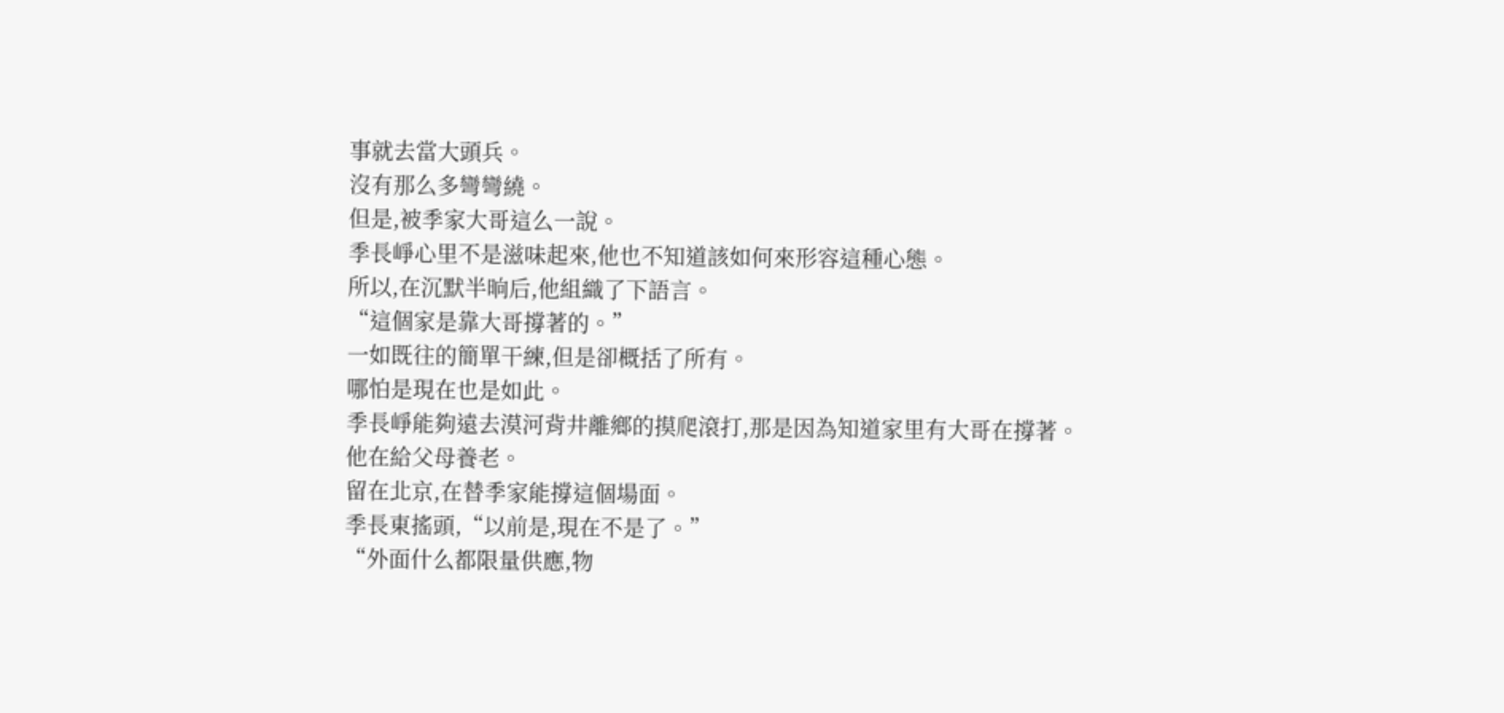事就去當大頭兵。
沒有那么多彎彎繞。
但是,被季家大哥這么一說。
季長崢心里不是滋味起來,他也不知道該如何來形容這種心態。
所以,在沉默半晌后,他組織了下語言。
“這個家是靠大哥撐著的。”
一如既往的簡單干練,但是卻概括了所有。
哪怕是現在也是如此。
季長崢能夠遠去漠河背井離鄉的摸爬滾打,那是因為知道家里有大哥在撐著。
他在給父母養老。
留在北京,在替季家能撐這個場面。
季長東搖頭,“以前是,現在不是了。”
“外面什么都限量供應,物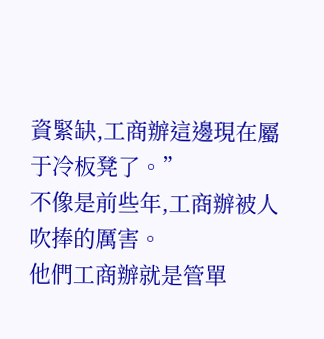資緊缺,工商辦這邊現在屬于冷板凳了。”
不像是前些年,工商辦被人吹捧的厲害。
他們工商辦就是管單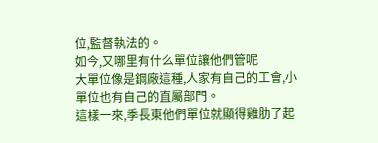位,監督執法的。
如今,又哪里有什么單位讓他們管呢
大單位像是鋼廠這種,人家有自己的工會,小單位也有自己的直屬部門。
這樣一來,季長東他們單位就顯得雞肋了起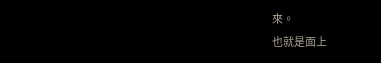來。
也就是面上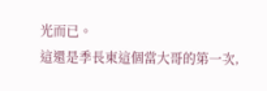光而已。
這還是季長東這個當大哥的第一次,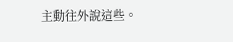主動往外說這些。